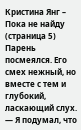Кристина Янг – Пока не найду (страница 5)
Парень посмеялся. Его смех нежный, но вместе с тем и глубокий, ласкающий слух.
— Я подумал, что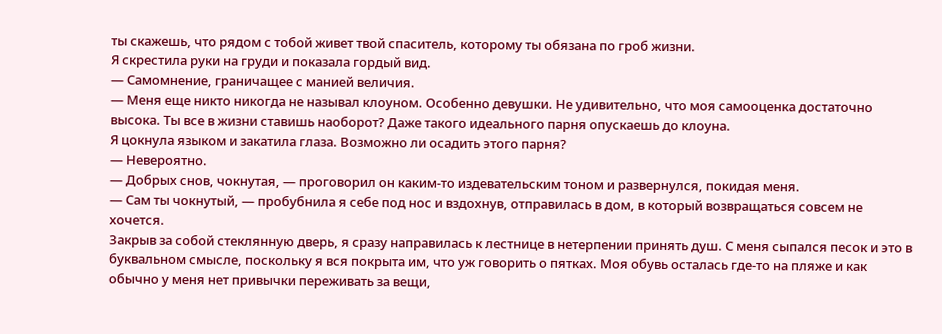ты скажешь, что рядом с тобой живет твой спаситель, которому ты обязана по гроб жизни.
Я скрестила руки на груди и показала гордый вид.
— Самомнение, граничащее с манией величия.
— Меня еще никто никогда не называл клоуном. Особенно девушки. Не удивительно, что моя самооценка достаточно высока. Ты все в жизни ставишь наоборот? Даже такого идеального парня опускаешь до клоуна.
Я цокнула языком и закатила глаза. Возможно ли осадить этого парня?
— Невероятно.
— Добрых снов, чокнутая, — проговорил он каким-то издевательским тоном и развернулся, покидая меня.
— Сам ты чокнутый, — пробубнила я себе под нос и вздохнув, отправилась в дом, в который возвращаться совсем не хочется.
Закрыв за собой стеклянную дверь, я сразу направилась к лестнице в нетерпении принять душ. С меня сыпался песок и это в буквальном смысле, поскольку я вся покрыта им, что уж говорить о пятках. Моя обувь осталась где-то на пляже и как обычно у меня нет привычки переживать за вещи,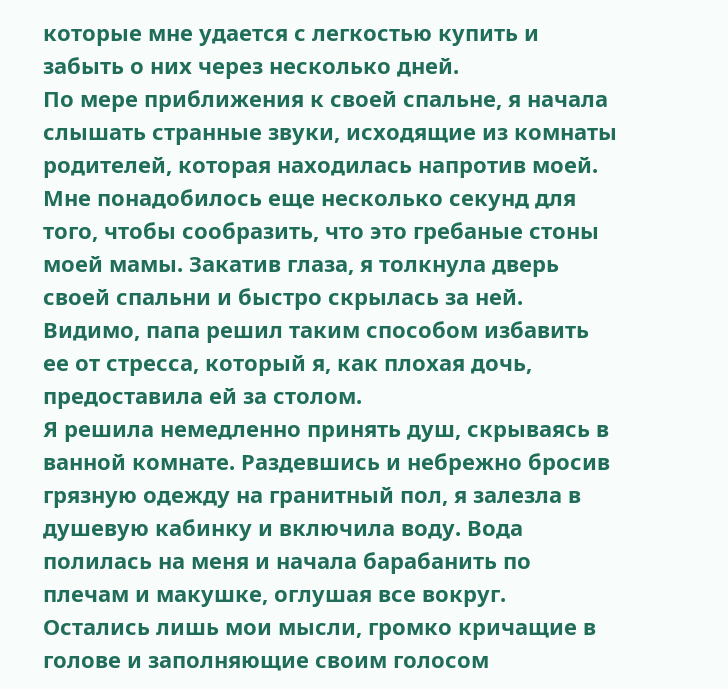которые мне удается с легкостью купить и забыть о них через несколько дней.
По мере приближения к своей спальне, я начала слышать странные звуки, исходящие из комнаты родителей, которая находилась напротив моей. Мне понадобилось еще несколько секунд для того, чтобы сообразить, что это гребаные стоны моей мамы. Закатив глаза, я толкнула дверь своей спальни и быстро скрылась за ней. Видимо, папа решил таким способом избавить ее от стресса, который я, как плохая дочь, предоставила ей за столом.
Я решила немедленно принять душ, скрываясь в ванной комнате. Раздевшись и небрежно бросив грязную одежду на гранитный пол, я залезла в душевую кабинку и включила воду. Вода полилась на меня и начала барабанить по плечам и макушке, оглушая все вокруг. Остались лишь мои мысли, громко кричащие в голове и заполняющие своим голосом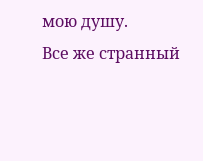мою душу.
Все же странный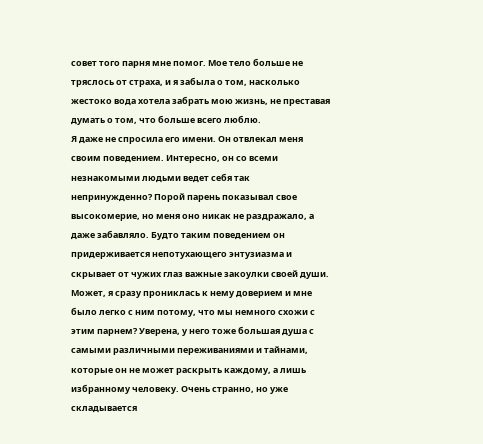совет того парня мне помог. Мое тело больше не тряслось от страха, и я забыла о том, насколько жестоко вода хотела забрать мою жизнь, не преставая думать о том, что больше всего люблю.
Я даже не спросила его имени. Он отвлекал меня своим поведением. Интересно, он со всеми незнакомыми людьми ведет себя так непринужденно? Порой парень показывал свое высокомерие, но меня оно никак не раздражало, а даже забавляло. Будто таким поведением он придерживается непотухающего энтузиазма и скрывает от чужих глаз важные закоулки своей души.
Может, я сразу прониклась к нему доверием и мне было легко с ним потому, что мы немного схожи с этим парнем? Уверена, у него тоже большая душа с самыми различными переживаниями и тайнами, которые он не может раскрыть каждому, а лишь избранному человеку. Очень странно, но уже складывается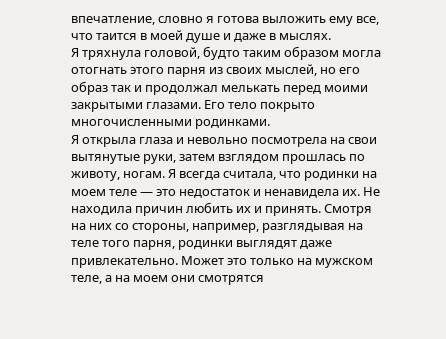впечатление, словно я готова выложить ему все, что таится в моей душе и даже в мыслях.
Я тряхнула головой, будто таким образом могла отогнать этого парня из своих мыслей, но его образ так и продолжал мелькать перед моими закрытыми глазами. Его тело покрыто многочисленными родинками.
Я открыла глаза и невольно посмотрела на свои вытянутые руки, затем взглядом прошлась по животу, ногам. Я всегда считала, что родинки на моем теле — это недостаток и ненавидела их. Не находила причин любить их и принять. Смотря на них со стороны, например, разглядывая на теле того парня, родинки выглядят даже привлекательно. Может это только на мужском теле, а на моем они смотрятся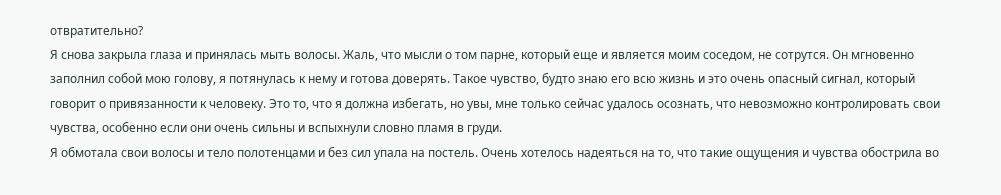отвратительно?
Я снова закрыла глаза и принялась мыть волосы. Жаль, что мысли о том парне, который еще и является моим соседом, не сотрутся. Он мгновенно заполнил собой мою голову, я потянулась к нему и готова доверять. Такое чувство, будто знаю его всю жизнь и это очень опасный сигнал, который говорит о привязанности к человеку. Это то, что я должна избегать, но увы, мне только сейчас удалось осознать, что невозможно контролировать свои чувства, особенно если они очень сильны и вспыхнули словно пламя в груди.
Я обмотала свои волосы и тело полотенцами и без сил упала на постель. Очень хотелось надеяться на то, что такие ощущения и чувства обострила во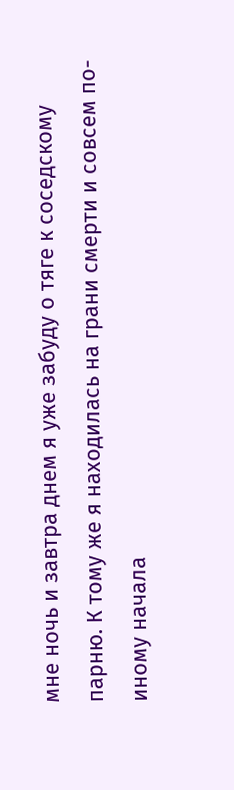мне ночь и завтра днем я уже забуду о тяге к соседскому парню. К тому же я находилась на грани смерти и совсем по-иному начала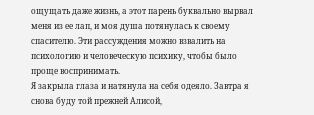ощущать даже жизнь, а этот парень буквально вырвал меня из ее лап, и моя душа потянулась к своему спасителю. Эти рассуждения можно взвалить на психологию и человеческую психику, чтобы было проще воспринимать.
Я закрыла глаза и натянула на себя одеяло. Завтра я снова буду той прежней Алисой,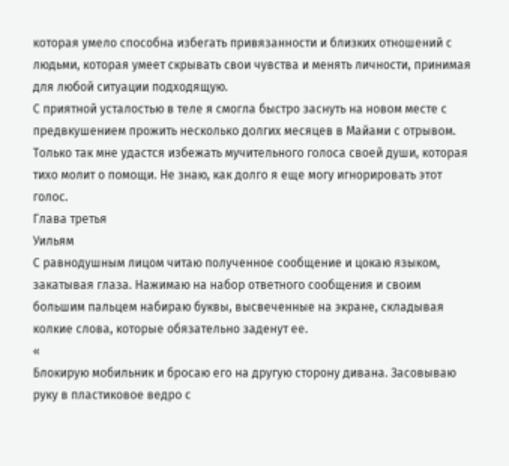которая умело способна избегать привязанности и близких отношений с людьми, которая умеет скрывать свои чувства и менять личности, принимая для любой ситуации подходящую.
С приятной усталостью в теле я смогла быстро заснуть на новом месте с предвкушением прожить несколько долгих месяцев в Майами с отрывом. Только так мне удастся избежать мучительного голоса своей души, которая тихо молит о помощи. Не знаю, как долго я еще могу игнорировать этот голос.
Глава третья
Уильям
С равнодушным лицом читаю полученное сообщение и цокаю языком, закатывая глаза. Нажимаю на набор ответного сообщения и своим большим пальцем набираю буквы, высвеченные на экране, складывая колкие слова, которые обязательно заденут ее.
«
Блокирую мобильник и бросаю его на другую сторону дивана. Засовываю руку в пластиковое ведро с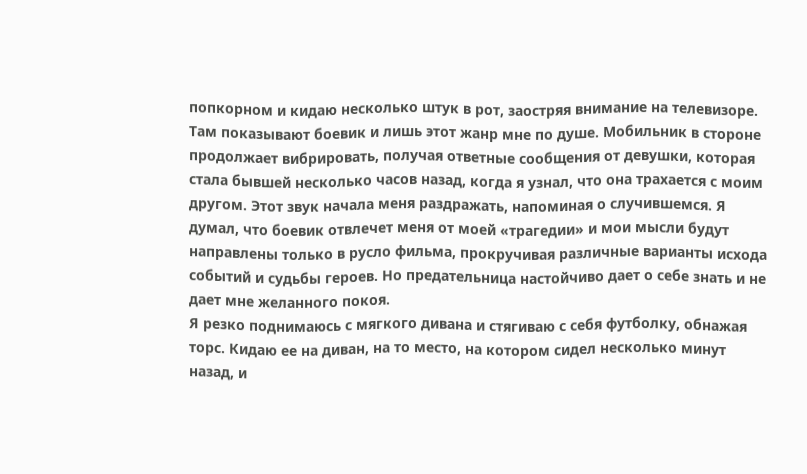попкорном и кидаю несколько штук в рот, заостряя внимание на телевизоре. Там показывают боевик и лишь этот жанр мне по душе. Мобильник в стороне продолжает вибрировать, получая ответные сообщения от девушки, которая стала бывшей несколько часов назад, когда я узнал, что она трахается с моим другом. Этот звук начала меня раздражать, напоминая о случившемся. Я думал, что боевик отвлечет меня от моей «трагедии» и мои мысли будут направлены только в русло фильма, прокручивая различные варианты исхода событий и судьбы героев. Но предательница настойчиво дает о себе знать и не дает мне желанного покоя.
Я резко поднимаюсь с мягкого дивана и стягиваю с себя футболку, обнажая торс. Кидаю ее на диван, на то место, на котором сидел несколько минут назад, и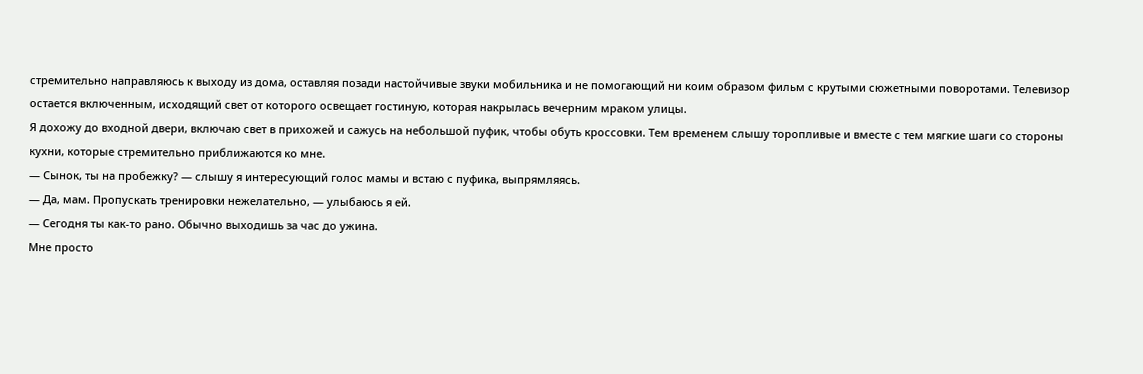стремительно направляюсь к выходу из дома, оставляя позади настойчивые звуки мобильника и не помогающий ни коим образом фильм с крутыми сюжетными поворотами. Телевизор остается включенным, исходящий свет от которого освещает гостиную, которая накрылась вечерним мраком улицы.
Я дохожу до входной двери, включаю свет в прихожей и сажусь на небольшой пуфик, чтобы обуть кроссовки. Тем временем слышу торопливые и вместе с тем мягкие шаги со стороны кухни, которые стремительно приближаются ко мне.
— Сынок, ты на пробежку? — слышу я интересующий голос мамы и встаю с пуфика, выпрямляясь.
— Да, мам. Пропускать тренировки нежелательно, — улыбаюсь я ей.
— Сегодня ты как-то рано. Обычно выходишь за час до ужина.
Мне просто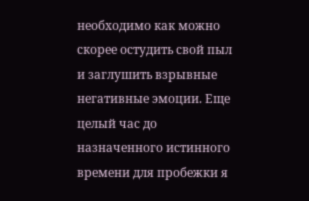необходимо как можно скорее остудить свой пыл и заглушить взрывные негативные эмоции. Еще целый час до назначенного истинного времени для пробежки я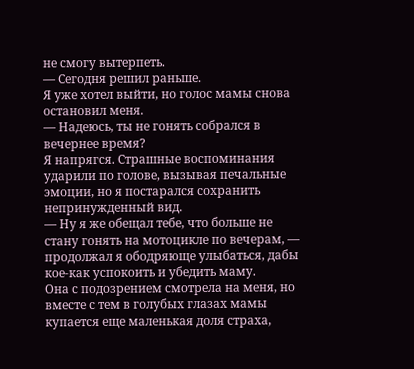не смогу вытерпеть.
— Сегодня решил раньше.
Я уже хотел выйти, но голос мамы снова остановил меня.
— Надеюсь, ты не гонять собрался в вечернее время?
Я напрягся. Страшные воспоминания ударили по голове, вызывая печальные эмоции, но я постарался сохранить непринужденный вид.
— Ну я же обещал тебе, что больше не стану гонять на мотоцикле по вечерам, — продолжал я ободряюще улыбаться, дабы кое-как успокоить и убедить маму.
Она с подозрением смотрела на меня, но вместе с тем в голубых глазах мамы купается еще маленькая доля страха,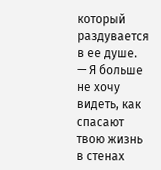который раздувается в ее душе.
— Я больше не хочу видеть, как спасают твою жизнь в стенах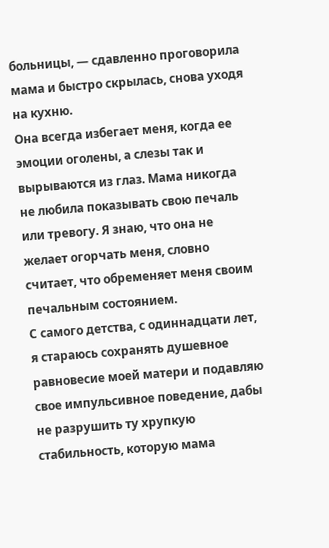больницы, — сдавленно проговорила мама и быстро скрылась, снова уходя на кухню.
Она всегда избегает меня, когда ее эмоции оголены, а слезы так и вырываются из глаз. Мама никогда не любила показывать свою печаль или тревогу. Я знаю, что она не желает огорчать меня, словно считает, что обременяет меня своим печальным состоянием.
С самого детства, с одиннадцати лет, я стараюсь сохранять душевное равновесие моей матери и подавляю свое импульсивное поведение, дабы не разрушить ту хрупкую стабильность, которую мама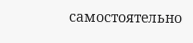самостоятельно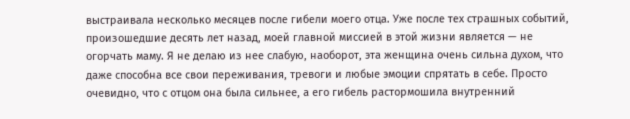выстраивала несколько месяцев после гибели моего отца. Уже после тех страшных событий, произошедшие десять лет назад, моей главной миссией в этой жизни является — не огорчать маму. Я не делаю из нее слабую, наоборот, эта женщина очень сильна духом, что даже способна все свои переживания, тревоги и любые эмоции спрятать в себе. Просто очевидно, что с отцом она была сильнее, а его гибель растормошила внутренний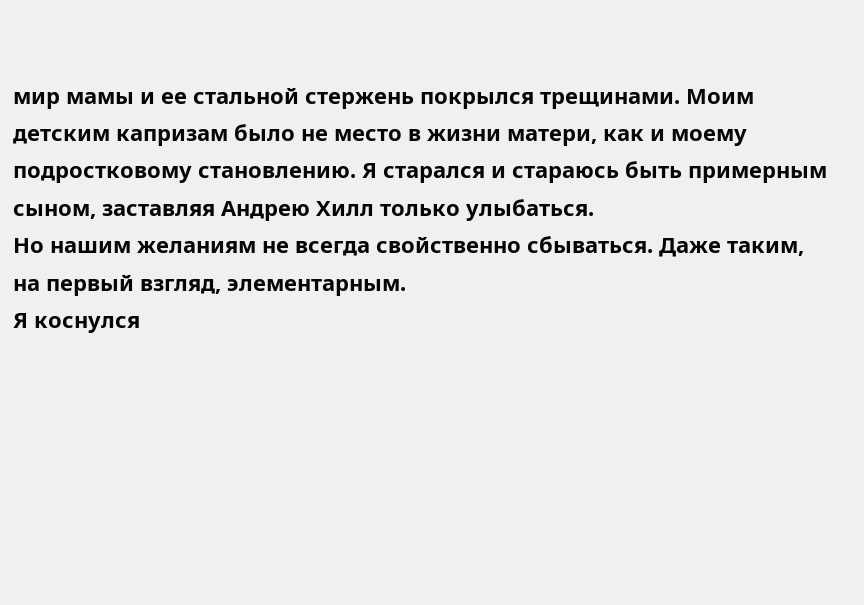мир мамы и ее стальной стержень покрылся трещинами. Моим детским капризам было не место в жизни матери, как и моему подростковому становлению. Я старался и стараюсь быть примерным сыном, заставляя Андрею Хилл только улыбаться.
Но нашим желаниям не всегда свойственно сбываться. Даже таким, на первый взгляд, элементарным.
Я коснулся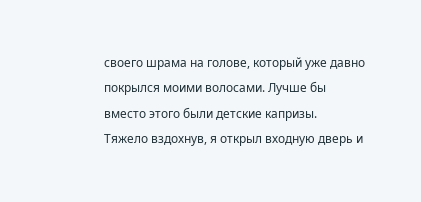своего шрама на голове, который уже давно покрылся моими волосами. Лучше бы вместо этого были детские капризы.
Тяжело вздохнув, я открыл входную дверь и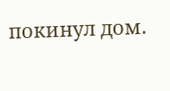покинул дом.